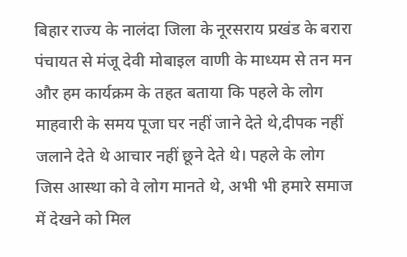बिहार राज्य के नालंदा जिला के नूरसराय प्रखंड के बरारा पंचायत से मंजू देवी मोबाइल वाणी के माध्यम से तन मन और हम कार्यक्रम के तहत बताया कि पहले के लोग माहवारी के समय पूजा घर नहीं जाने देते थे,दीपक नहीं जलाने देते थे आचार नहीं छूने देते थे। पहले के लोग जिस आस्था को वे लोग मानते थे, अभी भी हमारे समाज में देखने को मिल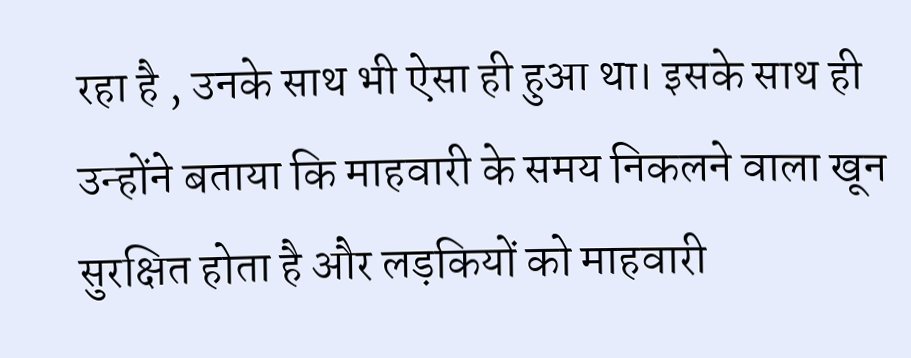रहा है , उनके साथ भी ऐसा ही हुआ था। इसके साथ ही उन्होंने बताया कि माहवारी के समय निकलने वाला खून सुरक्षित होता है और लड़कियों को माहवारी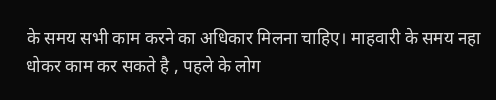के समय सभी काम करने का अधिकार मिलना चाहिए। माहवारी के समय नहा धोकर काम कर सकते है , पहले के लोग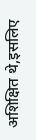अशिक्षित थे,इसलिए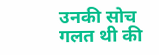उनकी सोच गलत थी की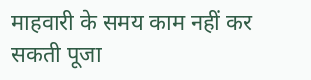माहवारी के समय काम नहीं कर सकती पूजा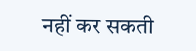नहीं कर सकती